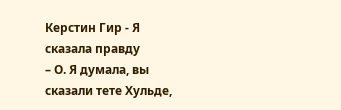Керстин Гир - Я сказала правду
– О. Я думала, вы сказали тете Хульде,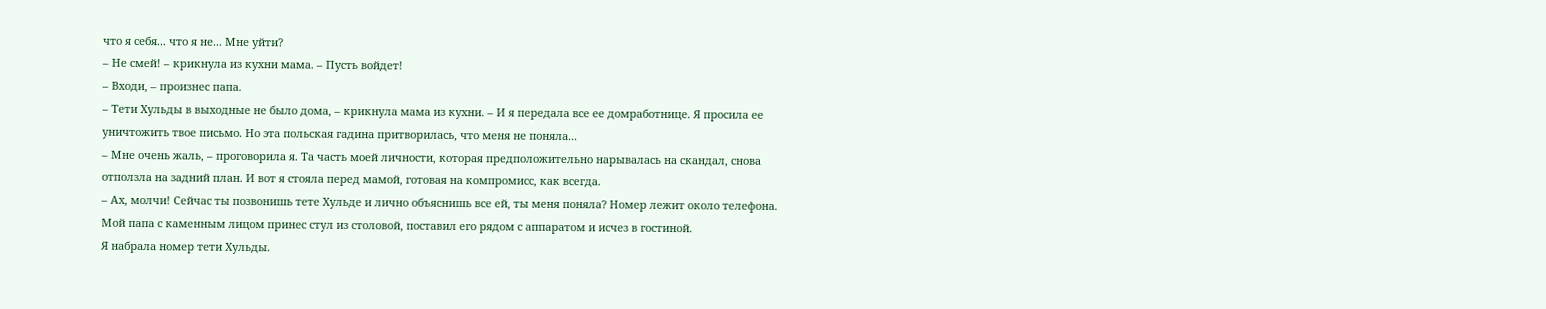что я себя... что я не... Мне уйти?
– Не смей! – крикнула из кухни мама. – Пусть войдет!
– Входи, – произнес папа.
– Тети Хульды в выходные не было дома, – крикнула мама из кухни. – И я передала все ее домработнице. Я просила ее уничтожить твое письмо. Но эта польская гадина притворилась, что меня не поняла...
– Мне очень жаль, – проговорила я. Та часть моей личности, которая предположительно нарывалась на скандал, снова отползла на задний план. И вот я стояла перед мамой, готовая на компромисс, как всегда.
– Ах, молчи! Сейчас ты позвонишь тете Хульде и лично объяснишь все ей, ты меня поняла? Номер лежит около телефона.
Мой папа с каменным лицом принес стул из столовой, поставил его рядом с аппаратом и исчез в гостиной.
Я набрала номер тети Хульды.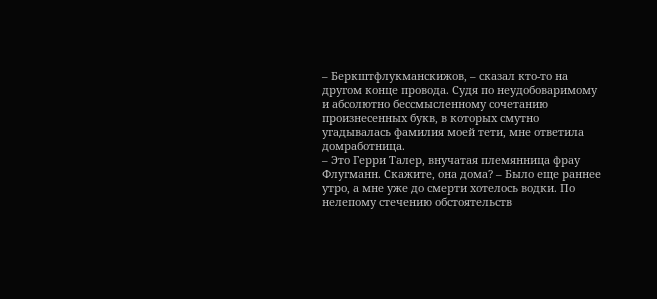– Беркштфлукманскижов, – сказал кто-то на другом конце провода. Судя по неудобоваримому и абсолютно бессмысленному сочетанию произнесенных букв, в которых смутно угадывалась фамилия моей тети, мне ответила домработница.
– Это Герри Талер, внучатая племянница фрау Флугманн. Скажите, она дома? – Было еще раннее утро, а мне уже до смерти хотелось водки. По нелепому стечению обстоятельств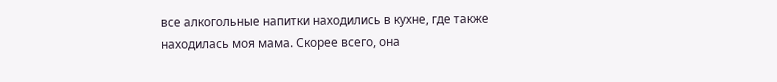все алкогольные напитки находились в кухне, где также находилась моя мама. Скорее всего, она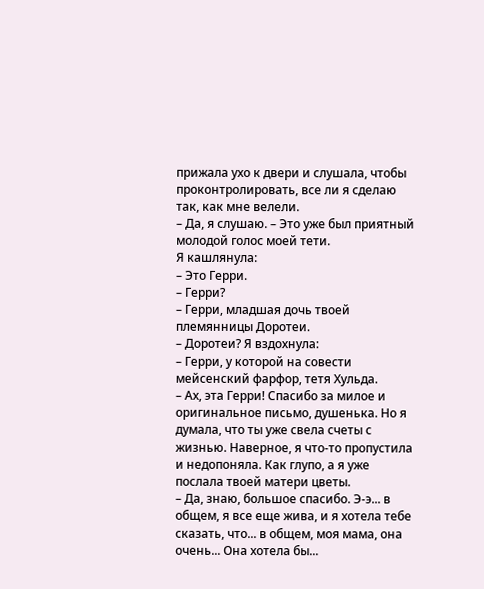прижала ухо к двери и слушала, чтобы проконтролировать, все ли я сделаю так, как мне велели.
– Да, я слушаю. – Это уже был приятный молодой голос моей тети.
Я кашлянула:
– Это Герри.
– Герри?
– Герри, младшая дочь твоей племянницы Доротеи.
– Доротеи? Я вздохнула:
– Герри, у которой на совести мейсенский фарфор, тетя Хульда.
– Ах, эта Герри! Спасибо за милое и оригинальное письмо, душенька. Но я думала, что ты уже свела счеты с жизнью. Наверное, я что-то пропустила и недопоняла. Как глупо, а я уже послала твоей матери цветы.
– Да, знаю, большое спасибо. Э-э... в общем, я все еще жива, и я хотела тебе сказать, что... в общем, моя мама, она очень... Она хотела бы...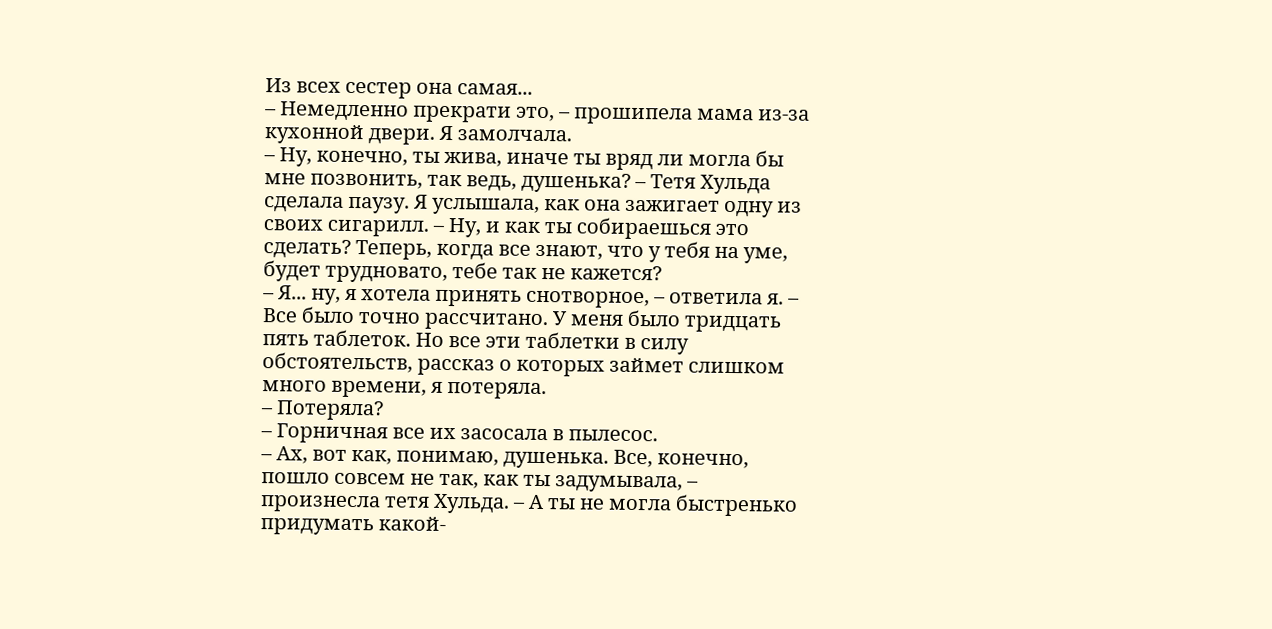Из всех сестер она самая...
– Немедленно прекрати это, – прошипела мама из-за кухонной двери. Я замолчала.
– Ну, конечно, ты жива, иначе ты вряд ли могла бы мне позвонить, так ведь, душенька? – Тетя Хульда сделала паузу. Я услышала, как она зажигает одну из своих сигарилл. – Ну, и как ты собираешься это сделать? Теперь, когда все знают, что у тебя на уме, будет трудновато, тебе так не кажется?
– Я... ну, я хотела принять снотворное, – ответила я. – Все было точно рассчитано. У меня было тридцать пять таблеток. Но все эти таблетки в силу обстоятельств, рассказ о которых займет слишком много времени, я потеряла.
– Потеряла?
– Горничная все их засосала в пылесос.
– Ах, вот как, понимаю, душенька. Все, конечно, пошло совсем не так, как ты задумывала, – произнесла тетя Хульда. – А ты не могла быстренько придумать какой-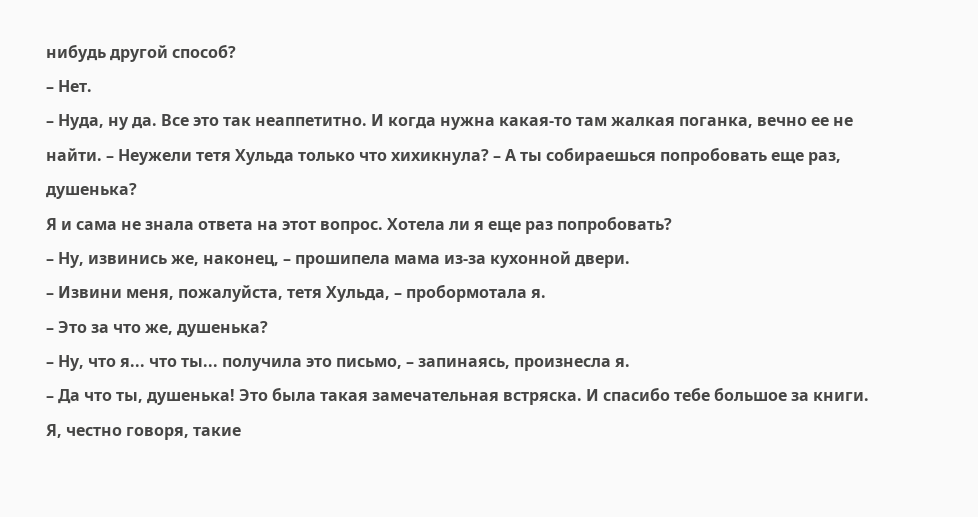нибудь другой способ?
– Нет.
– Нуда, ну да. Все это так неаппетитно. И когда нужна какая-то там жалкая поганка, вечно ее не найти. – Неужели тетя Хульда только что хихикнула? – А ты собираешься попробовать еще раз, душенька?
Я и сама не знала ответа на этот вопрос. Хотела ли я еще раз попробовать?
– Ну, извинись же, наконец, – прошипела мама из-за кухонной двери.
– Извини меня, пожалуйста, тетя Хульда, – пробормотала я.
– Это за что же, душенька?
– Ну, что я... что ты... получила это письмо, – запинаясь, произнесла я.
– Да что ты, душенька! Это была такая замечательная встряска. И спасибо тебе большое за книги. Я, честно говоря, такие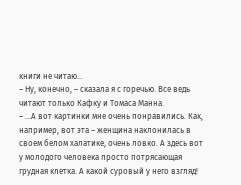книги не читаю...
– Ну, конечно, – сказала я с горечью. Все ведь читают только Кафку и Томаса Манна.
– ...А вот картинки мне очень понравились. Как, например, вот эта – женщина наклонилась в своем белом халатике, очень ловко. А здесь вот у молодого человека просто потрясающая грудная клетка. А какой суровый у него взгляд!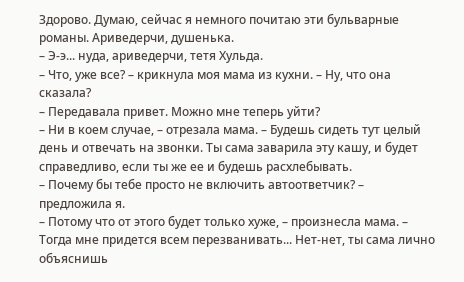Здорово. Думаю, сейчас я немного почитаю эти бульварные романы. Ариведерчи, душенька.
– Э-э... нуда, ариведерчи, тетя Хульда.
– Что, уже все? – крикнула моя мама из кухни. – Ну, что она сказала?
– Передавала привет. Можно мне теперь уйти?
– Ни в коем случае, – отрезала мама. – Будешь сидеть тут целый день и отвечать на звонки. Ты сама заварила эту кашу, и будет справедливо, если ты же ее и будешь расхлебывать.
– Почему бы тебе просто не включить автоответчик? – предложила я.
– Потому что от этого будет только хуже, – произнесла мама. – Тогда мне придется всем перезванивать... Нет-нет, ты сама лично объяснишь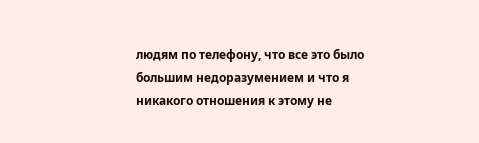людям по телефону, что все это было большим недоразумением и что я никакого отношения к этому не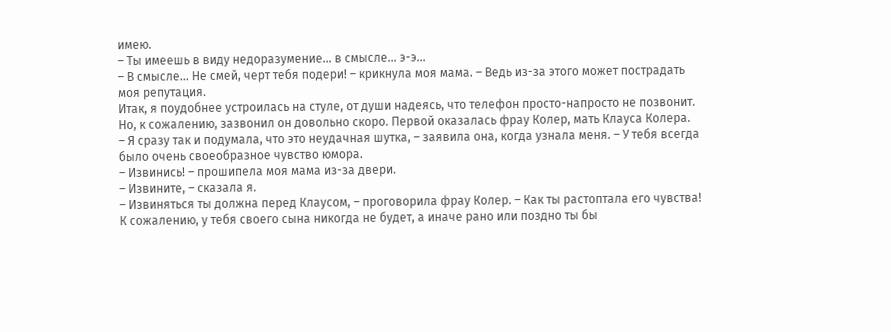имею.
– Ты имеешь в виду недоразумение... в смысле... э-э...
– В смысле... Не смей, черт тебя подери! – крикнула моя мама. – Ведь из-за этого может пострадать моя репутация.
Итак, я поудобнее устроилась на стуле, от души надеясь, что телефон просто-напросто не позвонит. Но, к сожалению, зазвонил он довольно скоро. Первой оказалась фрау Колер, мать Клауса Колера.
– Я сразу так и подумала, что это неудачная шутка, – заявила она, когда узнала меня. – У тебя всегда было очень своеобразное чувство юмора.
– Извинись! – прошипела моя мама из-за двери.
– Извините, – сказала я.
– Извиняться ты должна перед Клаусом, – проговорила фрау Колер. – Как ты растоптала его чувства! К сожалению, у тебя своего сына никогда не будет, а иначе рано или поздно ты бы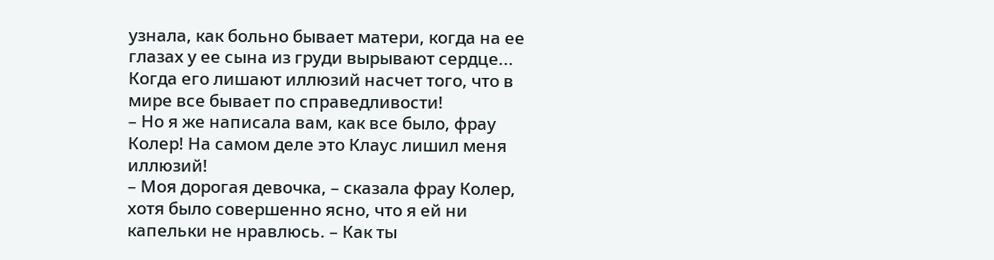узнала, как больно бывает матери, когда на ее глазах у ее сына из груди вырывают сердце... Когда его лишают иллюзий насчет того, что в мире все бывает по справедливости!
– Но я же написала вам, как все было, фрау Колер! На самом деле это Клаус лишил меня иллюзий!
– Моя дорогая девочка, – сказала фрау Колер, хотя было совершенно ясно, что я ей ни капельки не нравлюсь. – Как ты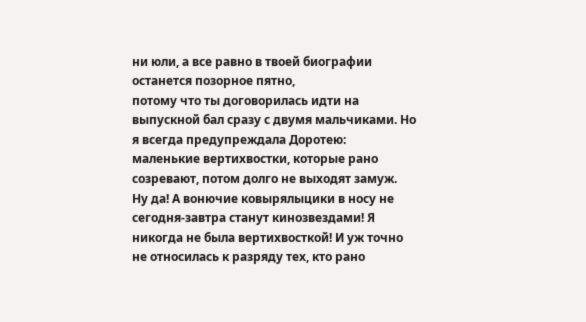ни юли, а все равно в твоей биографии останется позорное пятно,
потому что ты договорилась идти на выпускной бал сразу с двумя мальчиками. Но я всегда предупреждала Доротею: маленькие вертихвостки, которые рано созревают, потом долго не выходят замуж.
Ну да! А вонючие ковырялыцики в носу не сегодня-завтра станут кинозвездами! Я никогда не была вертихвосткой! И уж точно не относилась к разряду тех, кто рано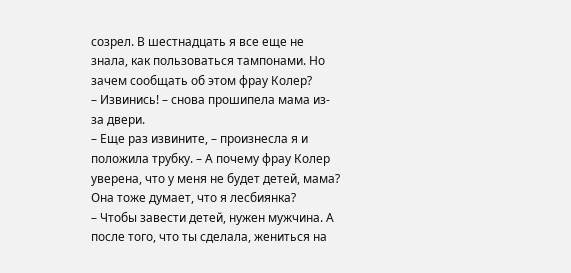созрел. В шестнадцать я все еще не знала, как пользоваться тампонами. Но зачем сообщать об этом фрау Колер?
– Извинись! – снова прошипела мама из-за двери.
– Еще раз извините, – произнесла я и положила трубку. – А почему фрау Колер уверена, что у меня не будет детей, мама? Она тоже думает, что я лесбиянка?
– Чтобы завести детей, нужен мужчина. А после того, что ты сделала, жениться на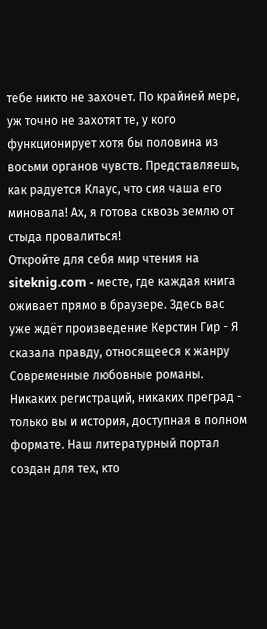тебе никто не захочет. По крайней мере, уж точно не захотят те, у кого функционирует хотя бы половина из восьми органов чувств. Представляешь, как радуется Клаус, что сия чаша его миновала! Ах, я готова сквозь землю от стыда провалиться!
Откройте для себя мир чтения на siteknig.com - месте, где каждая книга оживает прямо в браузере. Здесь вас уже ждёт произведение Керстин Гир - Я сказала правду, относящееся к жанру Современные любовные романы. Никаких регистраций, никаких преград - только вы и история, доступная в полном формате. Наш литературный портал создан для тех, кто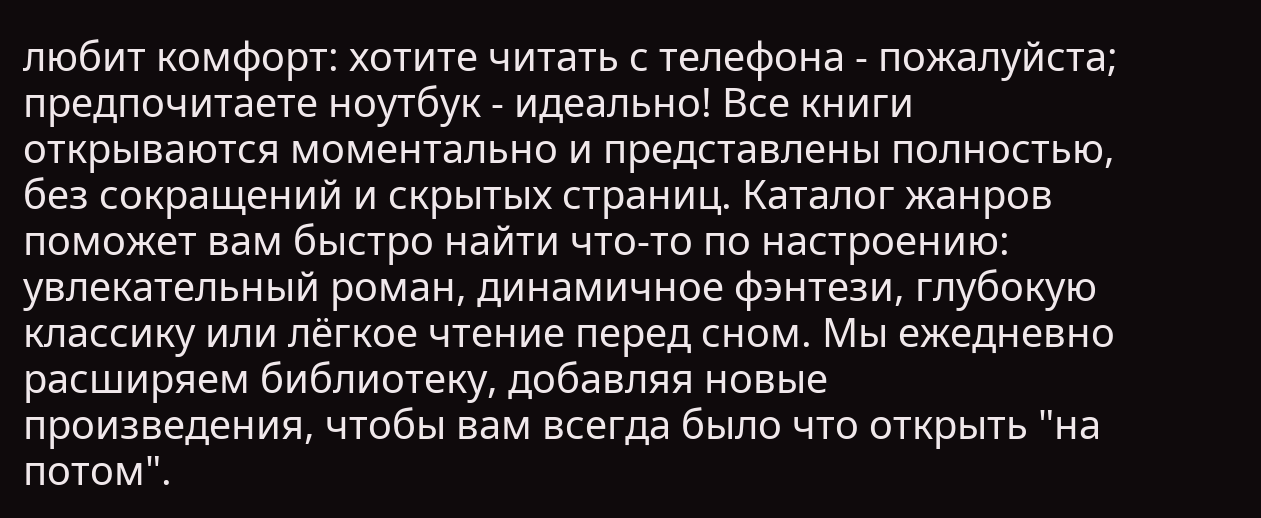любит комфорт: хотите читать с телефона - пожалуйста; предпочитаете ноутбук - идеально! Все книги открываются моментально и представлены полностью, без сокращений и скрытых страниц. Каталог жанров поможет вам быстро найти что-то по настроению: увлекательный роман, динамичное фэнтези, глубокую классику или лёгкое чтение перед сном. Мы ежедневно расширяем библиотеку, добавляя новые произведения, чтобы вам всегда было что открыть "на потом".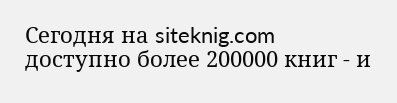Сегодня на siteknig.com доступно более 200000 книг - и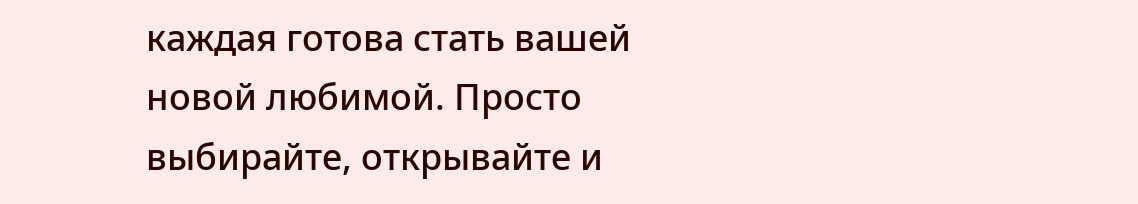каждая готова стать вашей новой любимой. Просто выбирайте, открывайте и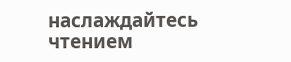наслаждайтесь чтением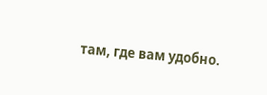там, где вам удобно.